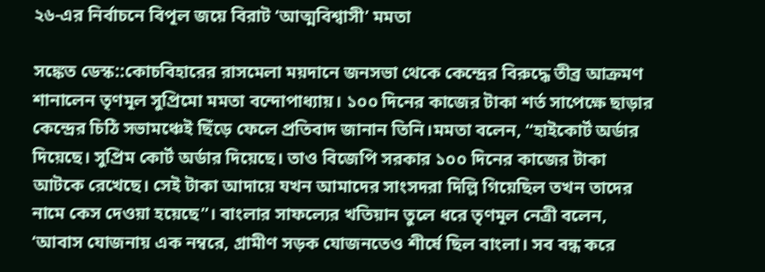২৬-এর নির্বাচনে বিপূল জয়ে বিরাট ‘আত্মবিশ্বাসী’ মমতা

সঙ্কেত ডেস্ক::কোচবিহারের রাসমেলা ময়দানে জনসভা থেকে কেন্দ্রের বিরুদ্ধে তীব্র আক্রমণ শানালেন তৃণমূল সুপ্রিমো মমতা বন্দোপাধ্যায়। ১০০ দিনের কাজের টাকা শর্ত সাপেক্ষে ছাড়ার কেন্দ্রের চিঠি সভামঞ্চেই ছিঁড়ে ফেলে প্রতিবাদ জানান তিনি।মমতা বলেন, “হাইকোর্ট অর্ডার দিয়েছে। সুপ্রিম কোর্ট অর্ডার দিয়েছে। তাও বিজেপি সরকার ১০০ দিনের কাজের টাকা আটকে রেখেছে। সেই টাকা আদায়ে যখন আমাদের সাংসদরা দিল্লি গিয়েছিল তখন তাদের নামে কেস দেওয়া হয়েছে”। বাংলার সাফল্যের খতিয়ান তুলে ধরে তৃণমূল নেত্রী বলেন, ‘আবাস যোজনায় এক নম্বরে, গ্রামীণ সড়ক যোজনতেও শীর্ষে ছিল বাংলা। সব বন্ধ করে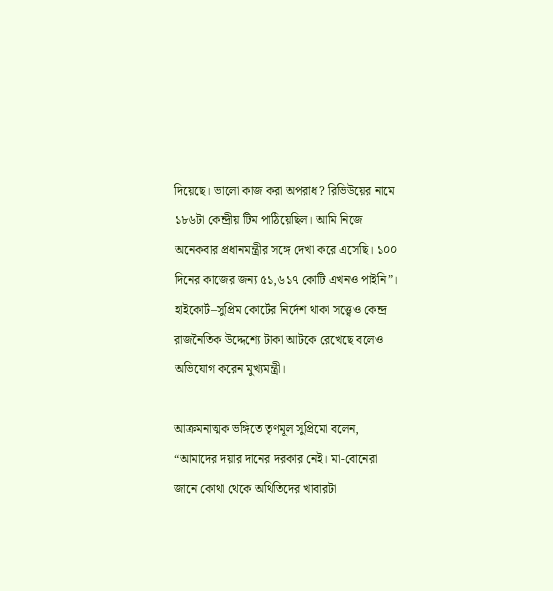দিয়েছে। ভালো কাজ করা অপরাধ? রিভিউয়ের নামে ১৮৬টা কেন্দ্রীয় টিম পাঠিয়েছিল। আমি নিজে অনেকবার প্রধানমন্ত্রীর সঙ্গে দেখা করে এসেছি। ১০০ দিনের কাজের জন্য ৫১,৬১৭ কোটি এখনও পাইনি”। হাইকোর্ট–সুপ্রিম কোর্টের নির্দেশ থাকা সত্ত্বেও কেন্দ্র রাজনৈতিক উদ্দেশ্যে টাকা আটকে রেখেছে বলেও অভিযোগ করেন মুখ্যমন্ত্রী।

আক্রমনাত্মক ভঙ্গিতে তৃণমূল সুপ্রিমো বলেন, “আমাদের দয়ার দানের দরকার নেই। মা-বোনেরা জানে কোথা থেকে অথিতিদের খাবারটা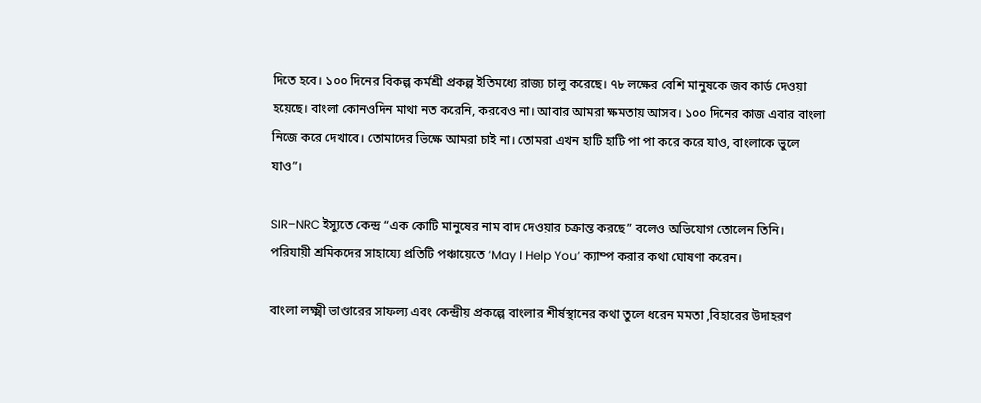দিতে হবে। ১০০ দিনের বিকল্প কর্মশ্রী প্রকল্প ইতিমধ্যে রাজ্য চালু করেছে। ৭৮ লক্ষের বেশি মানুষকে জব কার্ড দেওয়া হয়েছে। বাংলা কোনওদিন মাথা নত করেনি, করবেও না। আবার আমরা ক্ষমতায় আসব। ১০০ দিনের কাজ এবার বাংলা নিজে করে দেখাবে। তোমাদের ভিক্ষে আমরা চাই না। তোমরা এখন হাটি হাটি পা পা করে করে যাও, বাংলাকে ভুলে যাও”।

SIR–NRC ইস্যুতে কেন্দ্র “এক কোটি মানুষের নাম বাদ দেওয়ার চক্রান্ত করছে” বলেও অভিযোগ তোলেন তিনি। পরিযায়ী শ্রমিকদের সাহায্যে প্রতিটি পঞ্চায়েতে ‘May I Help You’ ক্যাম্প করার কথা ঘোষণা করেন।

বাংলা লক্ষ্মী ভাণ্ডারের সাফল্য এবং কেন্দ্রীয় প্রকল্পে বাংলার শীর্ষস্থানের কথা তুলে ধরেন মমতা ,বিহারের উদাহরণ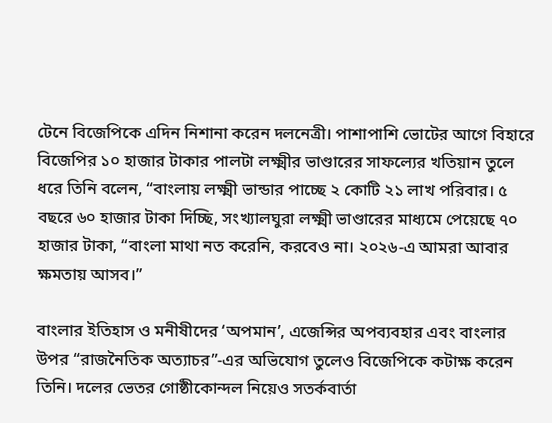টেনে বিজেপিকে এদিন নিশানা করেন দলনেত্রী। পাশাপাশি ভোটের আগে বিহারে বিজেপির ১০ হাজার টাকার পালটা লক্ষ্মীর ভাণ্ডারের সাফল্যের খতিয়ান তুলে ধরে তিনি বলেন, “বাংলায় লক্ষ্মী ভান্ডার পাচ্ছে ২ কোটি ২১ লাখ পরিবার। ৫ বছরে ৬০ হাজার টাকা দিচ্ছি, সংখ্যালঘুরা লক্ষ্মী ভাণ্ডারের মাধ্যমে পেয়েছে ৭০ হাজার টাকা, “বাংলা মাথা নত করেনি, করবেও না। ২০২৬-এ আমরা আবার ক্ষমতায় আসব।”

বাংলার ইতিহাস ও মনীষীদের ‘অপমান’, এজেন্সির অপব্যবহার এবং বাংলার উপর “রাজনৈতিক অত্যাচর”-এর অভিযোগ তুলেও বিজেপিকে কটাক্ষ করেন তিনি। দলের ভেতর গোষ্ঠীকোন্দল নিয়েও সতর্কবার্তা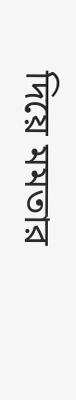দিয়ে মমতার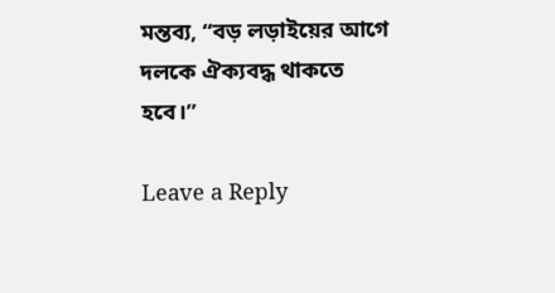মন্তব্য, “বড় লড়াইয়ের আগে দলকে ঐক্যবদ্ধ থাকতে হবে।”

Leave a Reply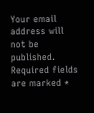Your email address will not be published. Required fields are marked *